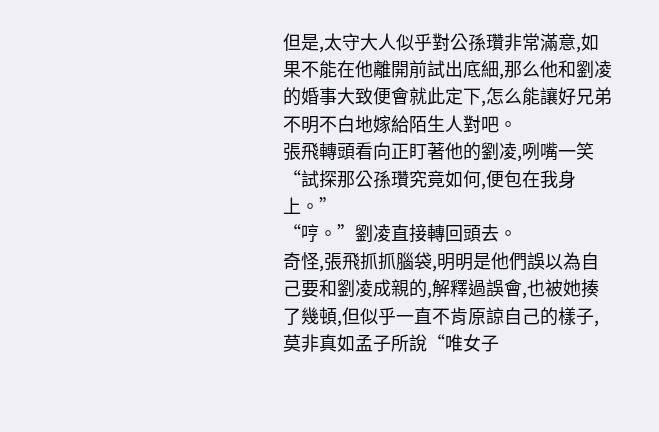但是,太守大人似乎對公孫瓚非常滿意,如果不能在他離開前試出底細,那么他和劉凌的婚事大致便會就此定下,怎么能讓好兄弟不明不白地嫁給陌生人對吧。
張飛轉頭看向正盯著他的劉凌,咧嘴一笑“試探那公孫瓚究竟如何,便包在我身上。”
“哼。”劉凌直接轉回頭去。
奇怪,張飛抓抓腦袋,明明是他們誤以為自己要和劉凌成親的,解釋過誤會,也被她揍了幾頓,但似乎一直不肯原諒自己的樣子,莫非真如孟子所說“唯女子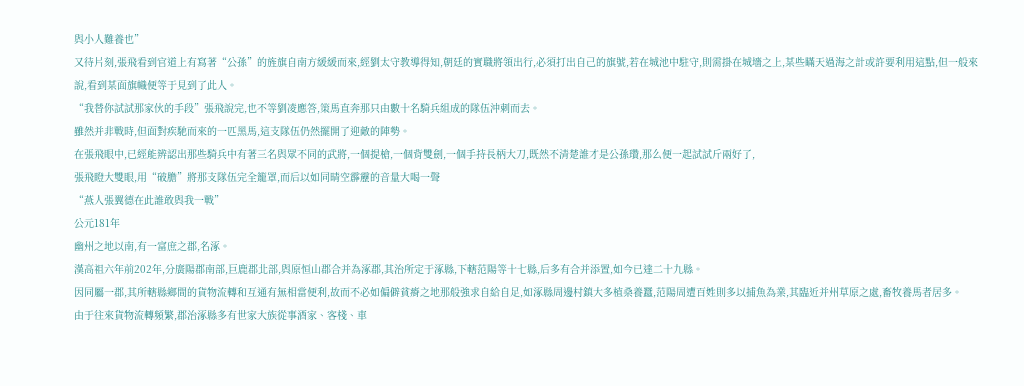與小人難養也”
又待片刻,張飛看到官道上有寫著“公孫”的旌旗自南方緩緩而來,經劉太守教導得知,朝廷的實職將領出行,必須打出自己的旗號,若在城池中駐守,則需掛在城墻之上,某些瞞天過海之計或許要利用這點,但一般來說,看到某面旗幟便等于見到了此人。
“我替你試試那家伙的手段”張飛說完,也不等劉凌應答,策馬直奔那只由數十名騎兵組成的隊伍沖刺而去。
雖然并非戰時,但面對疾馳而來的一匹黑馬,這支隊伍仍然擺開了迎敵的陣勢。
在張飛眼中,已經能辨認出那些騎兵中有著三名與眾不同的武將,一個提槍,一個背雙劍,一個手持長柄大刀,既然不清楚誰才是公孫瓚,那么便一起試試斤兩好了,
張飛瞪大雙眼,用“破膽”將那支隊伍完全籠罩,而后以如同晴空霹靂的音量大喝一聲
“燕人張翼德在此誰敢與我一戰”
公元181年
幽州之地以南,有一富庶之郡,名涿。
漢高祖六年前202年,分廣陽郡南部,巨鹿郡北部,與原恒山郡合并為涿郡,其治所定于涿縣,下轄范陽等十七縣,后多有合并添置,如今已達二十九縣。
因同屬一郡,其所轄縣鄉間的貨物流轉和互通有無相當便利,故而不必如偏僻貧瘠之地那般強求自給自足,如涿縣周邊村鎮大多植桑養蠶,范陽周遭百姓則多以捕魚為業,其臨近并州草原之處,畜牧養馬者居多。
由于往來貨物流轉頻繁,郡治涿縣多有世家大族從事酒家、客棧、車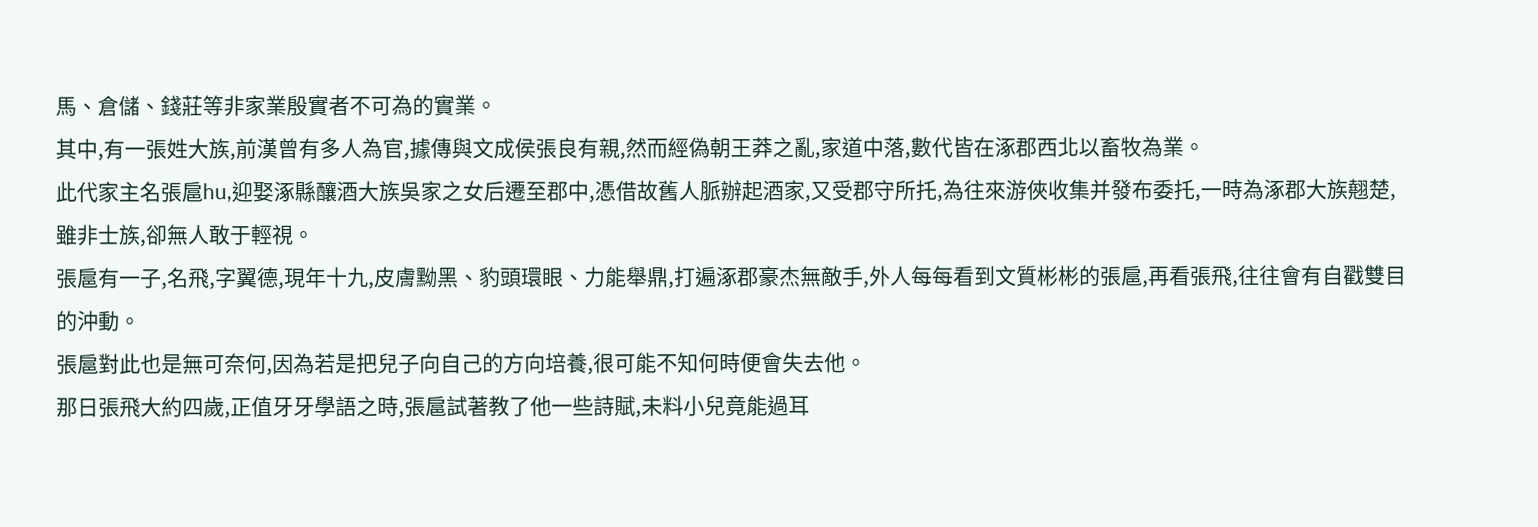馬、倉儲、錢莊等非家業殷實者不可為的實業。
其中,有一張姓大族,前漢曾有多人為官,據傳與文成侯張良有親,然而經偽朝王莽之亂,家道中落,數代皆在涿郡西北以畜牧為業。
此代家主名張扈hu,迎娶涿縣釀酒大族吳家之女后遷至郡中,憑借故舊人脈辦起酒家,又受郡守所托,為往來游俠收集并發布委托,一時為涿郡大族翹楚,雖非士族,卻無人敢于輕視。
張扈有一子,名飛,字翼德,現年十九,皮膚黝黑、豹頭環眼、力能舉鼎,打遍涿郡豪杰無敵手,外人每每看到文質彬彬的張扈,再看張飛,往往會有自戳雙目的沖動。
張扈對此也是無可奈何,因為若是把兒子向自己的方向培養,很可能不知何時便會失去他。
那日張飛大約四歲,正值牙牙學語之時,張扈試著教了他一些詩賦,未料小兒竟能過耳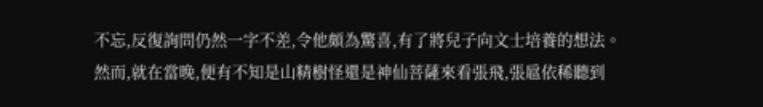不忘,反復詢問仍然一字不差,令他頗為驚喜,有了將兒子向文士培養的想法。
然而,就在當晚,便有不知是山精樹怪還是神仙菩薩來看張飛,張扈依稀聽到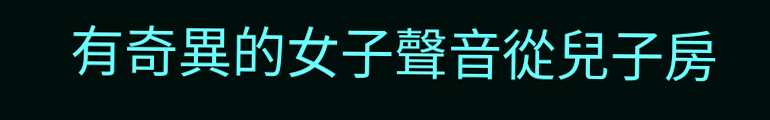有奇異的女子聲音從兒子房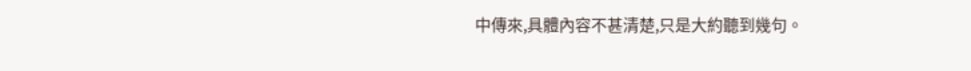中傳來,具體內容不甚清楚,只是大約聽到幾句。